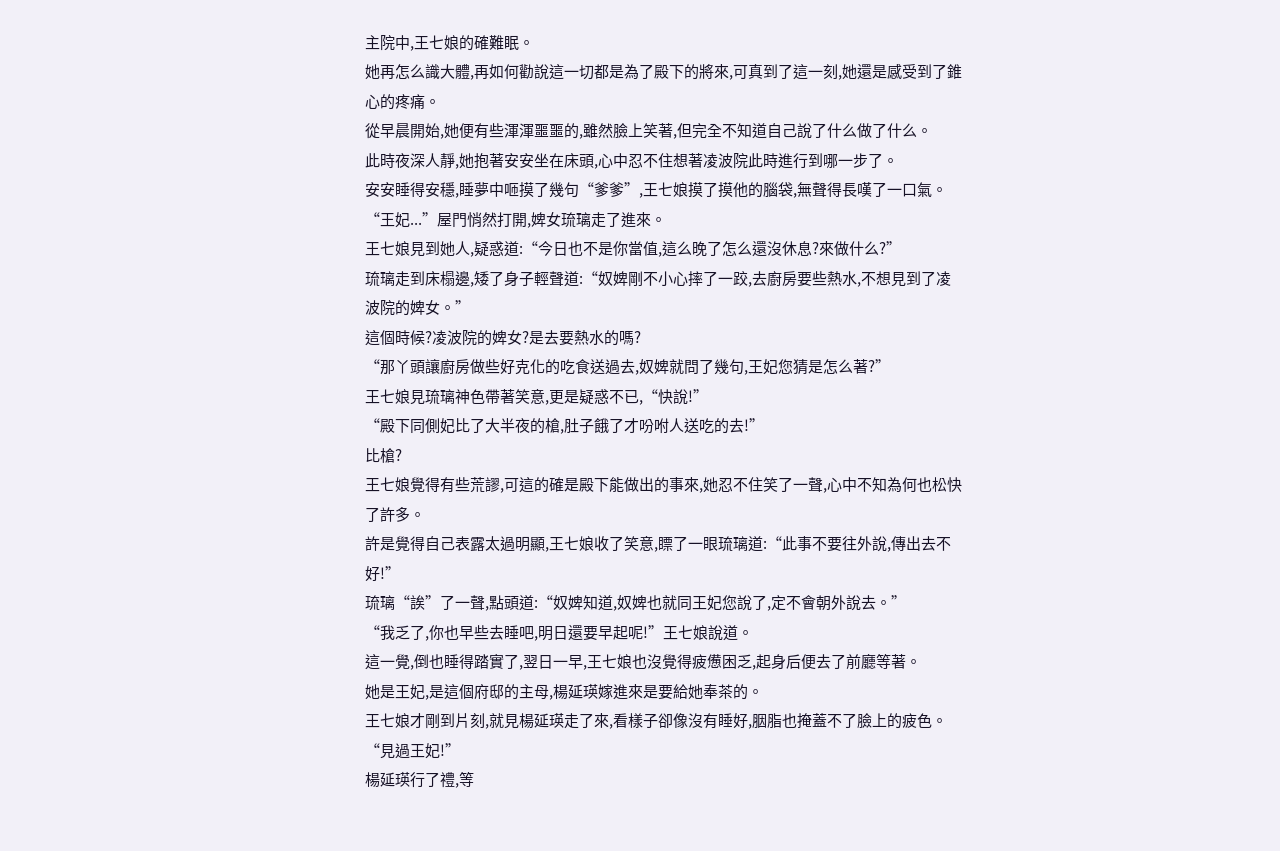主院中,王七娘的確難眠。
她再怎么識大體,再如何勸說這一切都是為了殿下的將來,可真到了這一刻,她還是感受到了錐心的疼痛。
從早晨開始,她便有些渾渾噩噩的,雖然臉上笑著,但完全不知道自己說了什么做了什么。
此時夜深人靜,她抱著安安坐在床頭,心中忍不住想著凌波院此時進行到哪一步了。
安安睡得安穩,睡夢中咂摸了幾句“爹爹”,王七娘摸了摸他的腦袋,無聲得長嘆了一口氣。
“王妃...”屋門悄然打開,婢女琉璃走了進來。
王七娘見到她人,疑惑道:“今日也不是你當值,這么晚了怎么還沒休息?來做什么?”
琉璃走到床榻邊,矮了身子輕聲道:“奴婢剛不小心摔了一跤,去廚房要些熱水,不想見到了凌波院的婢女。”
這個時候?凌波院的婢女?是去要熱水的嗎?
“那丫頭讓廚房做些好克化的吃食送過去,奴婢就問了幾句,王妃您猜是怎么著?”
王七娘見琉璃神色帶著笑意,更是疑惑不已,“快說!”
“殿下同側妃比了大半夜的槍,肚子餓了才吩咐人送吃的去!”
比槍?
王七娘覺得有些荒謬,可這的確是殿下能做出的事來,她忍不住笑了一聲,心中不知為何也松快了許多。
許是覺得自己表露太過明顯,王七娘收了笑意,瞟了一眼琉璃道:“此事不要往外說,傳出去不好!”
琉璃“誒”了一聲,點頭道:“奴婢知道,奴婢也就同王妃您說了,定不會朝外說去。”
“我乏了,你也早些去睡吧,明日還要早起呢!”王七娘說道。
這一覺,倒也睡得踏實了,翌日一早,王七娘也沒覺得疲憊困乏,起身后便去了前廳等著。
她是王妃,是這個府邸的主母,楊延瑛嫁進來是要給她奉茶的。
王七娘才剛到片刻,就見楊延瑛走了來,看樣子卻像沒有睡好,胭脂也掩蓋不了臉上的疲色。
“見過王妃!”
楊延瑛行了禮,等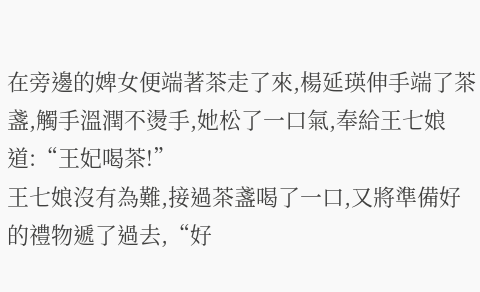在旁邊的婢女便端著茶走了來,楊延瑛伸手端了茶盞,觸手溫潤不燙手,她松了一口氣,奉給王七娘道:“王妃喝茶!”
王七娘沒有為難,接過茶盞喝了一口,又將準備好的禮物遞了過去,“好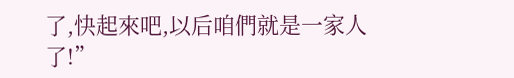了,快起來吧,以后咱們就是一家人了!”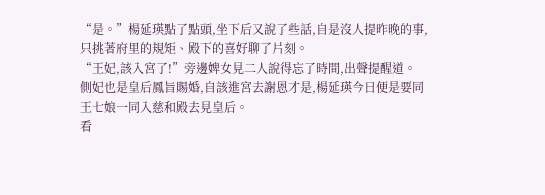“是。”楊延瑛點了點頭,坐下后又說了些話,自是沒人提昨晚的事,只挑著府里的規矩、殿下的喜好聊了片刻。
“王妃,該入宮了!”旁邊婢女見二人說得忘了時間,出聲提醒道。
側妃也是皇后鳳旨賜婚,自該進宮去謝恩才是,楊延瑛今日便是要同王七娘一同入慈和殿去見皇后。
看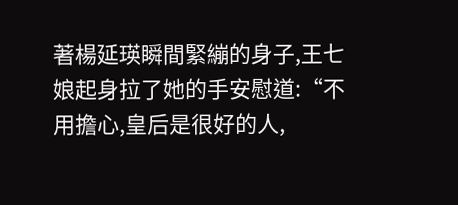著楊延瑛瞬間緊繃的身子,王七娘起身拉了她的手安慰道:“不用擔心,皇后是很好的人,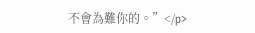不會為難你的。”</p>